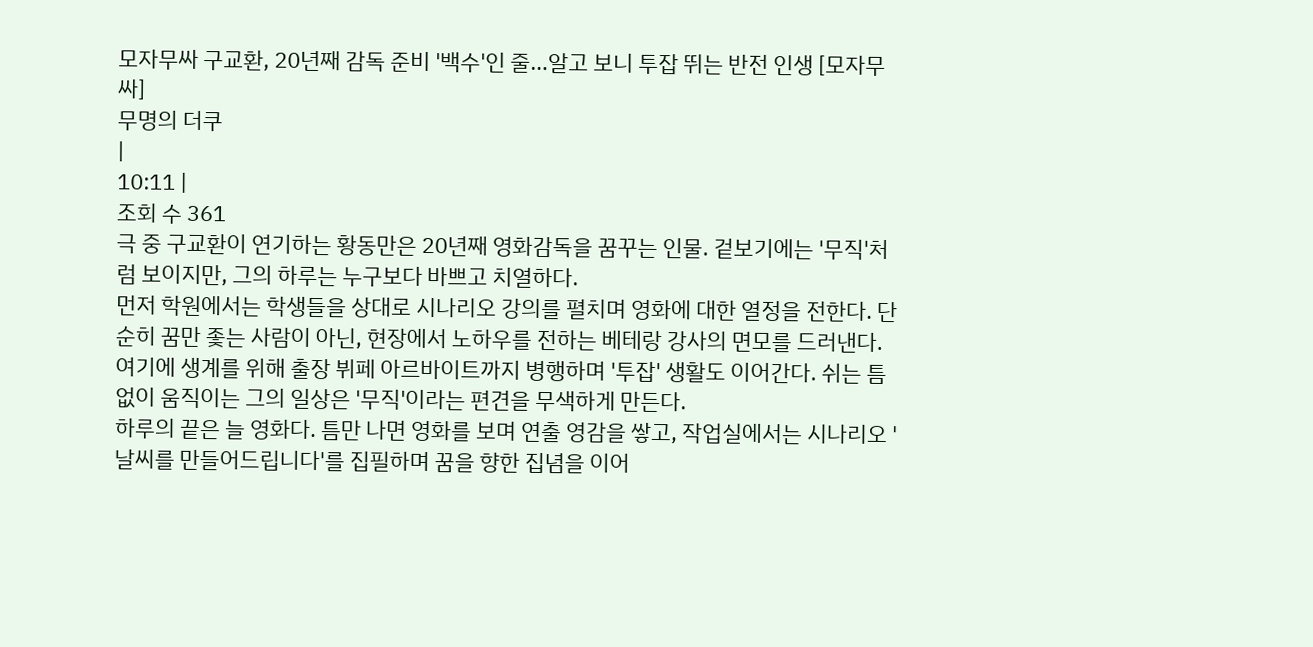모자무싸 구교환, 20년째 감독 준비 '백수'인 줄…알고 보니 투잡 뛰는 반전 인생 [모자무싸]
무명의 더쿠
|
10:11 |
조회 수 361
극 중 구교환이 연기하는 황동만은 20년째 영화감독을 꿈꾸는 인물. 겉보기에는 '무직'처럼 보이지만, 그의 하루는 누구보다 바쁘고 치열하다.
먼저 학원에서는 학생들을 상대로 시나리오 강의를 펼치며 영화에 대한 열정을 전한다. 단순히 꿈만 좇는 사람이 아닌, 현장에서 노하우를 전하는 베테랑 강사의 면모를 드러낸다.
여기에 생계를 위해 출장 뷔페 아르바이트까지 병행하며 '투잡' 생활도 이어간다. 쉬는 틈 없이 움직이는 그의 일상은 '무직'이라는 편견을 무색하게 만든다.
하루의 끝은 늘 영화다. 틈만 나면 영화를 보며 연출 영감을 쌓고, 작업실에서는 시나리오 '날씨를 만들어드립니다'를 집필하며 꿈을 향한 집념을 이어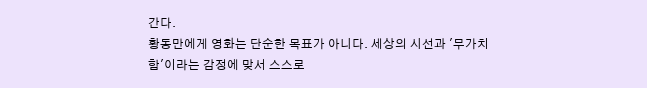간다.
황동만에게 영화는 단순한 목표가 아니다. 세상의 시선과 '무가치함'이라는 감정에 맞서 스스로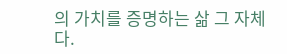의 가치를 증명하는 삶 그 자체다.